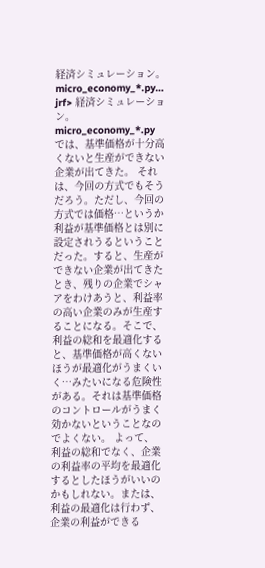経済シミュレーション。 micro_economy_*.py…
jrf> 経済シミュレーション。 micro_economy_*.py では、基準価格が十分高くないと生産ができない企業が出てきた。 それは、今回の方式でもそうだろう。ただし、今回の方式では価格…というか利益が基準価格とは別に設定されうるということだった。すると、生産ができない企業が出てきたとき、残りの企業でシャアをわけあうと、利益率の高い企業のみが生産することになる。そこで、利益の総和を最適化すると、基準価格が高くないほうが最適化がうまくいく…みたいになる危険性がある。それは基準価格のコントロールがうまく効かないということなのでよくない。 よって、利益の総和でなく、企業の利益率の平均を最適化するとしたほうがいいのかもしれない。または、利益の最適化は行わず、企業の利益ができる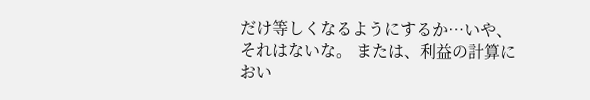だけ等しくなるようにするか…いや、それはないな。 または、利益の計算におい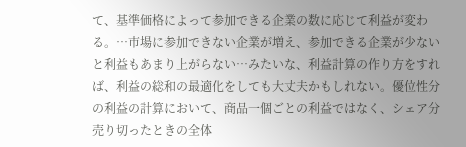て、基準価格によって参加できる企業の数に応じて利益が変わる。…市場に参加できない企業が増え、参加できる企業が少ないと利益もあまり上がらない…みたいな、利益計算の作り方をすれば、利益の総和の最適化をしても大丈夫かもしれない。優位性分の利益の計算において、商品一個ごとの利益ではなく、シェア分売り切ったときの全体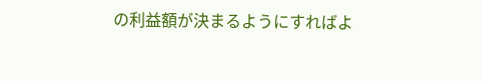の利益額が決まるようにすればよ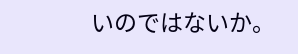いのではないか。